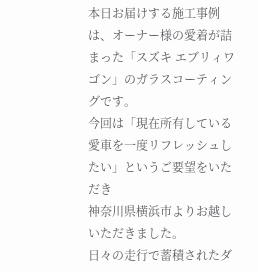本日お届けする施工事例は、オーナー様の愛着が詰まった「スズキ エブリィワゴン」のガラスコーティングです。
今回は「現在所有している愛車を一度リフレッシュしたい」というご要望をいただき
神奈川県横浜市よりお越しいただきました。
日々の走行で蓄積されたダ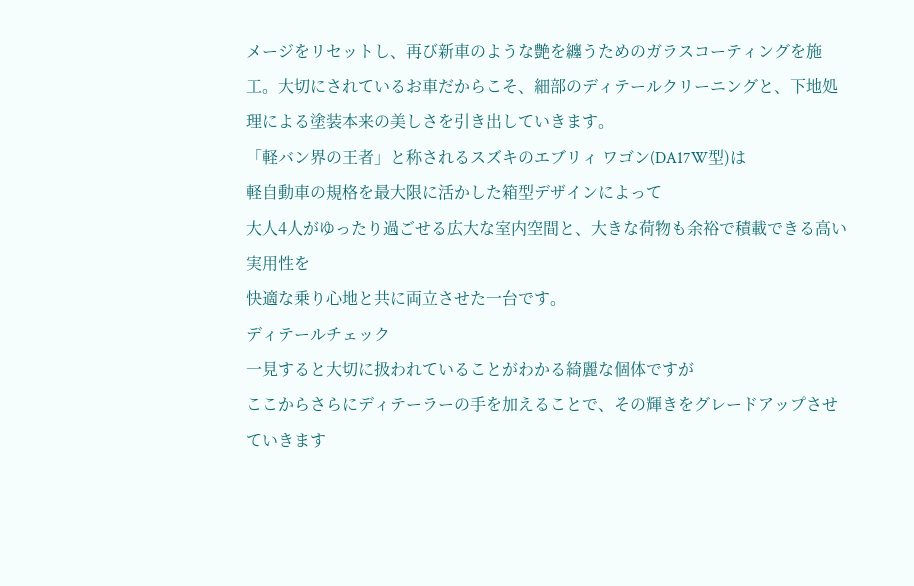メージをリセットし、再び新車のような艶を纏うためのガラスコーティングを施工。大切にされているお車だからこそ、細部のディテールクリーニングと、下地処理による塗装本来の美しさを引き出していきます。
「軽バン界の王者」と称されるスズキのエブリィ ワゴン(DA17W型)は
軽自動車の規格を最大限に活かした箱型デザインによって
大人4人がゆったり過ごせる広大な室内空間と、大きな荷物も余裕で積載できる高い実用性を
快適な乗り心地と共に両立させた一台です。
ディテールチェック
一見すると大切に扱われていることがわかる綺麗な個体ですが
ここからさらにディテーラーの手を加えることで、その輝きをグレードアップさせていきます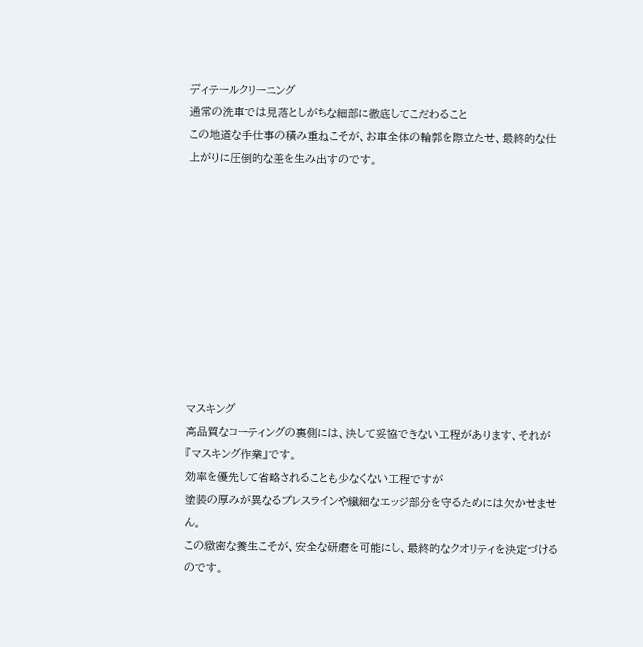ディテールクリーニング
通常の洗車では見落としがちな細部に徹底してこだわること
この地道な手仕事の積み重ねこそが、お車全体の輪郭を際立たせ、最終的な仕上がりに圧倒的な差を生み出すのです。










マスキング
高品質なコーティングの裏側には、決して妥協できない工程があります、それが『マスキング作業』です。
効率を優先して省略されることも少なくない工程ですが
塗装の厚みが異なるプレスラインや繊細なエッジ部分を守るためには欠かせません。
この緻密な養生こそが、安全な研磨を可能にし、最終的なクオリティを決定づけるのです。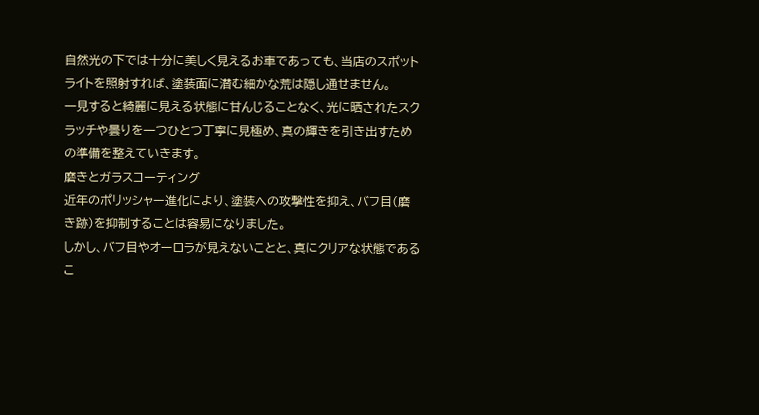自然光の下では十分に美しく見えるお車であっても、当店のスポットライトを照射すれば、塗装面に潜む細かな荒は隠し通せません。
一見すると綺麗に見える状態に甘んじることなく、光に晒されたスクラッチや曇りを一つひとつ丁寧に見極め、真の輝きを引き出すための準備を整えていきます。
磨きとガラスコーティング
近年のポリッシャー進化により、塗装への攻撃性を抑え、バフ目(磨き跡)を抑制することは容易になりました。
しかし、バフ目やオーロラが見えないことと、真にクリアな状態であるこ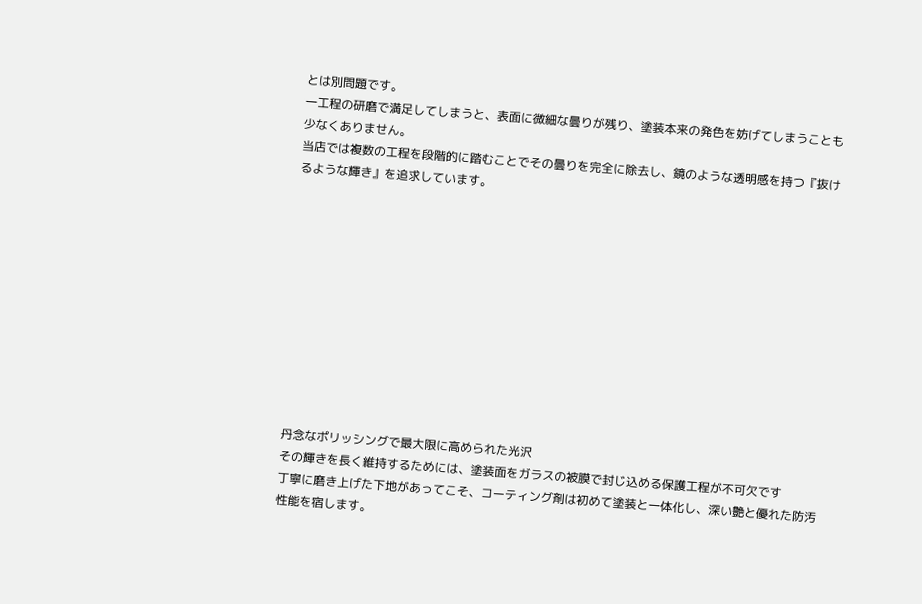とは別問題です。
一工程の研磨で満足してしまうと、表面に微細な曇りが残り、塗装本来の発色を妨げてしまうことも少なくありません。
当店では複数の工程を段階的に踏むことでその曇りを完全に除去し、鏡のような透明感を持つ『抜けるような輝き』を追求しています。











丹念なポリッシングで最大限に高められた光沢
その輝きを長く維持するためには、塗装面をガラスの被膜で封じ込める保護工程が不可欠です
丁寧に磨き上げた下地があってこそ、コーティング剤は初めて塗装と一体化し、深い艶と優れた防汚性能を宿します。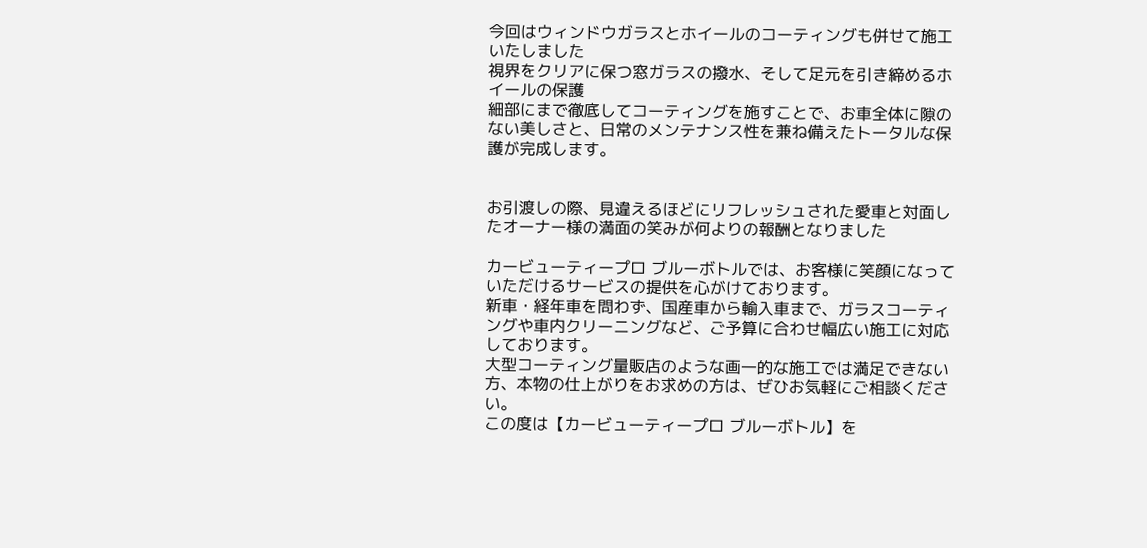今回はウィンドウガラスとホイールのコーティングも併せて施工いたしました
視界をクリアに保つ窓ガラスの撥水、そして足元を引き締めるホイールの保護
細部にまで徹底してコーティングを施すことで、お車全体に隙のない美しさと、日常のメンテナンス性を兼ね備えたトータルな保護が完成します。


お引渡しの際、見違えるほどにリフレッシュされた愛車と対面したオーナー様の満面の笑みが何よりの報酬となりました

カービューティープロ ブルーボトルでは、お客様に笑顔になっていただけるサービスの提供を心がけております。
新車・経年車を問わず、国産車から輸入車まで、ガラスコーティングや車内クリーニングなど、ご予算に合わせ幅広い施工に対応しております。
大型コーティング量販店のような画一的な施工では満足できない方、本物の仕上がりをお求めの方は、ぜひお気軽にご相談ください。
この度は【カービューティープロ ブルーボトル】を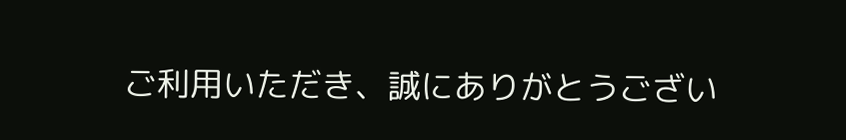ご利用いただき、誠にありがとうござい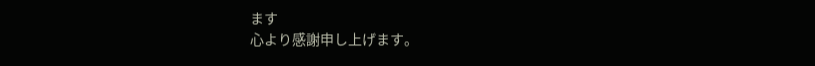ます
心より感謝申し上げます。